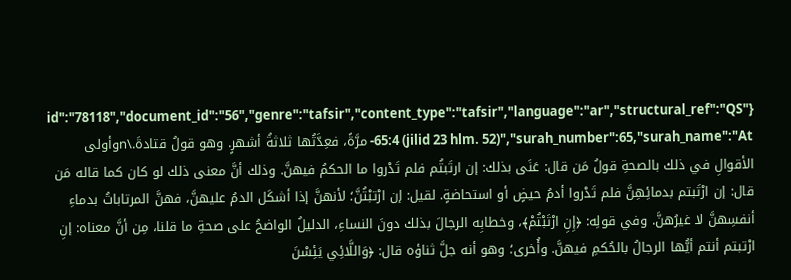{"id":"78118","document_id":"56","genre":"tafsir","content_type":"tafsir","language":"ar","structural_ref":"QS 65:4 (jilid 23 hlm. 52)","surah_number":65,"surah_name":"At- مرَّةً، فعِدَّتُها ثلاثةُ أشهرٍ. وهو قولُ قتادةَ.\nوأولى الأقوالِ في ذلك بالصحةِ قولُ مَن قال: عَنَى بذلك: إن ارتَبتُم فلم تَدْروا ما الحكمُ فيهنَّ. وذلك أنَّ معنى ذلك لو كان كما قاله مَن قال: إن ارْتَبتم بدمائِهِنَّ فلم تَدْروا أدمُ حيضٍ أو استحاضةٍ. لقيل: إن ارْتبْتُنَّ؛ لأنهنَّ إذا أشكَل الدمُ عليهنَّ، فهنَّ المرتاباتُ بدماءِ أنفسِهنَّ لا غيرُهنَّ. وفي قولِه: ﴿إِنِ ارْتَبْتُمْ﴾، وخطابِه الرجالَ بذلك دونَ النساءِ، الدليلُ الواضحُ على صحةِ ما قلنا، مِن أنَّ معناه: إنِ ارْتبتم أنتم أيُّها الرجالُ بالحُكمِ فيهنَّ. وأُخرى؛ وهو أنه جلَّ ثناؤه قال: ﴿وَاللَّائِي يَئِسْنَ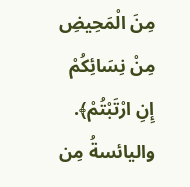مِنَ الْمَحِيضِ مِنْ نِسَائِكُمْ إِنِ ارْتَبْتُمْ﴾. واليائسةُ مِن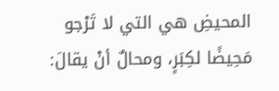المحيضِ هي التي لا تَرْجو مَحِيضًا لكِبَرٍ، ومحالٌ أنْ يقالَ: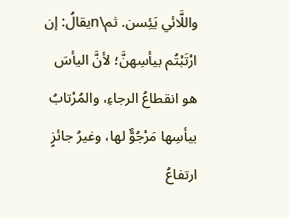واللَّائي يَئِسن. ثم\nيقالُ: إن ارْتَبْتُم بيأسِهنَّ؛ لأنَّ اليأسَ هو انقطاعُ الرجاءِ، والمُرْتابُ بيأسِها مَرْجُوٌّ لها، وغيرُ جائزٍ ارتفاعُ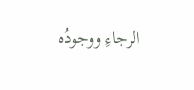الرجاءِ ووجودُه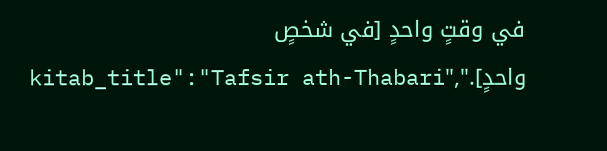في وقتٍ واحدٍ [في شخصٍ واحدٍ].","kitab_title":"Tafsir ath-Thabari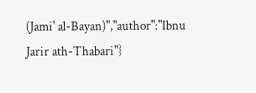(Jami' al-Bayan)","author":"Ibnu Jarir ath-Thabari"}